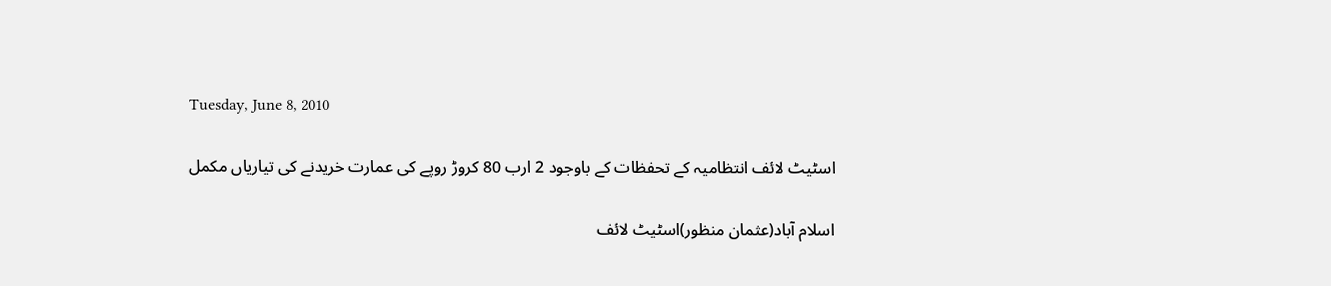Tuesday, June 8, 2010

اسٹیٹ لائف انتظامیہ کے تحفظات کے باوجود 2 ارب 80 کروڑ روپے کی عمارت خریدنے کی تیاریاں مکمل

اسلام آباد(عثمان منظور)اسٹیٹ لائف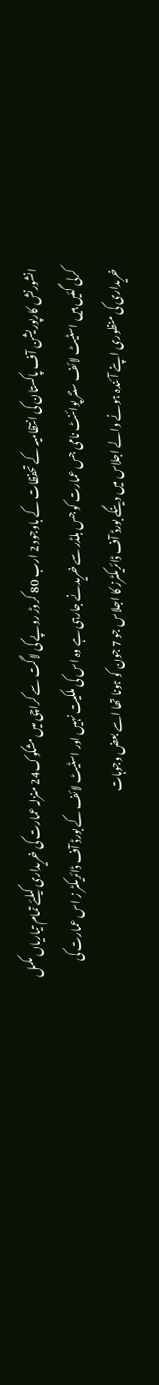انشورنش کارپوریشن آف پاکستان کی انتظامیہ کے تحفظات کے باوجود 2 ارب 80 کروڑ روپے کی لاگت سے کراچی میں مشکوک24 منزلہ عمارت کی خریداری کیلئے تمام تیاریاں مکمل کرلی گئیں ہیں اسٹیٹ لائف سنٹر پوائنٹ نامی جس عمارت کو جس بلڈر سے خریدنے جارہی ہے وہ اس کی ملکیت نہیں اور اسٹیٹ لائف کے بورڈ آف ڈائریکٹر ز اس عمارت کی خریداری کی منظوری اپنے آئندہ ہونے والے اجلاس میں دینگے بورڈ آف ڈائریکٹرز کا اجلاس جو 7 جون کو ہونا تھا اسے بعض وجوہات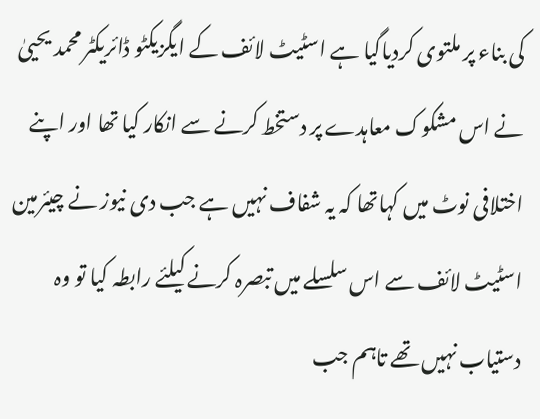کی بناء پر ملتوی کردیاگیا ہے اسٹیٹ لائف کے ایگزیکٹو ڈائریکٹر محمد یحییٰ نے اس مشکوک معاہدے پر دستخط کرنے سے انکار کیا تھا اور اپنے اختلافی نوٹ میں کہاتھا کہ یہ شفاف نہیں ہے جب دی نیوز نے چیئرمین اسٹیٹ لائف سے اس سلسلے میں تبصرہ کرنے کیلئے رابطہ کیا تو وہ دستیاب نہیں تھے تاہم جب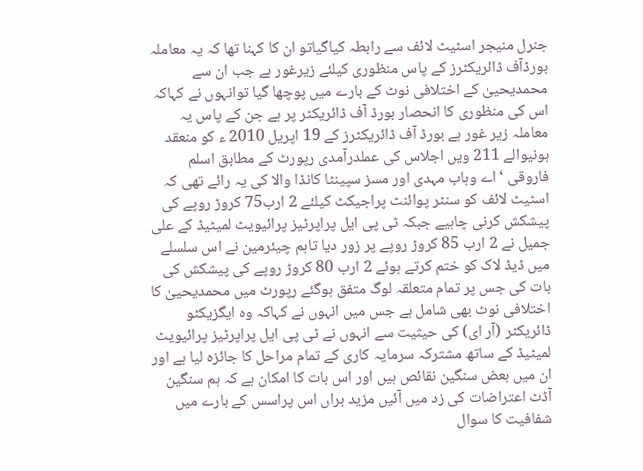جنرل منیجر اسٹیٹ لائف سے رابطہ کیاگیاتو ان کا کہنا تھا کہ یہ معاملہ بورڈآف ڈائریکٹرز کے پاس منظوری کیلئے زیرغور ہے جب ان سے محمدیحییٰ کے اختلافی نوٹ کے بارے میں پوچھا گیا توانہوں نے کہاکہ اس کی منظوری کا انحصار بورڈ آف ڈائریکٹر پر ہے جن کے پاس یہ معاملہ زیر غور ہے بورڈ آف ڈائریکٹرز کے 19 اپریل 2010 ء کو منعقد ہونیوالے 211 ویں اجلاس کی عملدرآمدی رپورٹ کے مطابق اسلم فاروقی ‘ اے وہاب مہدی اور مسز سپینٹا کانڈا والا کی یہ رائے تھی کہ اسٹیٹ لائف کو سنٹر پوائنٹ پراجیکٹ کیلئے 2 ارب75 کروڑ روپے کی پیشکش کرنی چاہیے جبکہ ٹی پی ایل پراپرٹیز پرائیویٹ لمیٹیڈ کے علی جمیل نے 2 ارب 85 کروڑ روپے پر زور دیا تاہم چیئرمین نے اس سلسلے میں ڈیڈ لاک کو ختم کرتے ہوئے 2 ارب 80 کروڑ روپے کی پیشکش کی بات کی جس پر تمام متعلقہ لوگ متفق ہوگئے رپورٹ میں محمدیحییٰ کا اختلافی نوٹ بھی شامل ہے جس میں انہوں نے کہاکہ وہ ایگزیکٹو ڈائریکٹر (آر ای) کی حیثیت سے انہوں نے ٹی پی ایل پراپرٹیز پرائیویٹ لمیٹیڈ کے ساتھ مشترکہ سرمایہ کاری کے تمام مراحل کا جائزہ لیا ہے اور ان میں بعض سنگین نقائص ہیں اور اس بات کا امکان ہے کہ ہم سنگین آڈٹ اعتراضات کی زد میں آئیں مزید براں اس پراسس کے بارے میں شفافیت کا سوال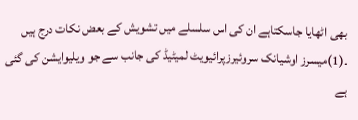بھی اٹھایا جاسکتاہے ان کی اس سلسلے میں تشویش کے بعض نکات درج ہیں ۔(1)میسرز اوشیانک سروئیرزپرائیویٹ لمیٹیڈ کی جانب سے جو ویلیوایشن کی گئی ہے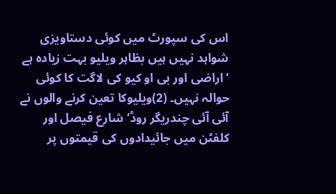اس کی سپورٹ میں کوئی دستاویزی شواہد نہیں ہیں بظاہر ویلیو بہت زیادہ ہے ‘ اراضی اور بی او کیو کی لاگت کا کوئی حوالہ نہیں۔ (2)ویلیوکا تعین کرنے والوں نے آئی آئی چندریگر روڈ‘ شارع فیصل اور کلفٹن میں جائیدادوں کی قیمتوں پر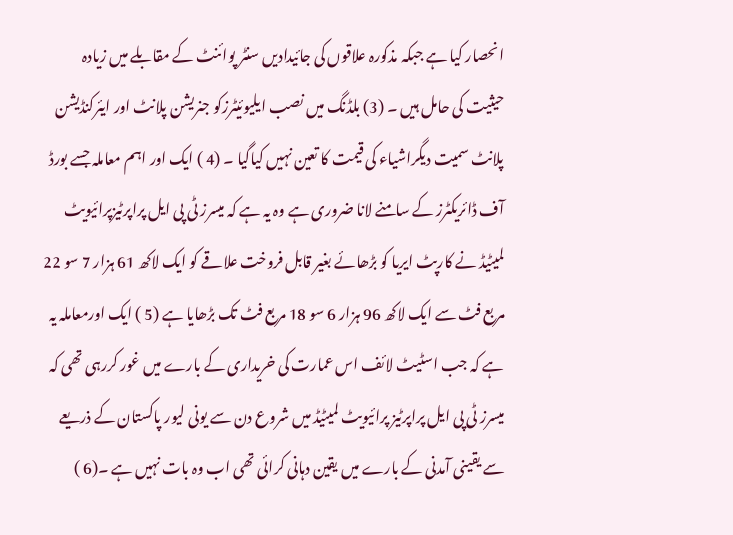انحصار کیا ہے جبکہ مذکورہ علاقوں کی جائیدادیں سنٹر پوائنٹ کے مقابلے میں زیادہ حیثیت کی حامل ہیں ۔ (3) بلڈنگ میں نصب ایلیوئیٹرزکو جنریشن پلانٹ اور ایئرکنڈیشن پلانٹ سمیت دیگراشیاء کی قیمت کا تعین نہیں کیاگیا ۔ (4 ) ایک اور اہم معاملہ جسے بورڈ آف ڈائریکٹرز کے سامنے لانا ضروری ہے وہ یہ ہے کہ میسرز ٹی پی ایل پراپرٹیزپرائیویٹ لمیٹیڈ نے کارپٹ ایریا کو بڑھائے بغیر قابل فروخت علاقے کو ایک لاکھ 61 ہزار 7 سو 22 مربع فٹ سے ایک لاکھ 96 ہزار 6 سو 18 مربع فٹ تک بڑھایا ہے (5 ) ایک اورمعاملہ یہ ہے کہ جب اسٹیٹ لائف اس عمارت کی خریداری کے بارے میں غور کررہی تھی کہ میسرز ٹی پی ایل پراپرٹیز پرائیویٹ لمیٹیڈ میں شروع دن سے یونی لیور پاکستان کے ذریعے سے یقینی آمدنی کے بارے میں یقین دہانی کرائی تھی اب وہ بات نہیں ہے ۔(6 )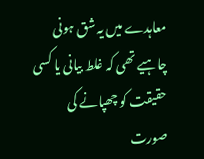معاہدے میں یہ شق ہونی چاہیے تھی کہ غلط بیانی یا کسی حقیقت کو چھپانے کی صورت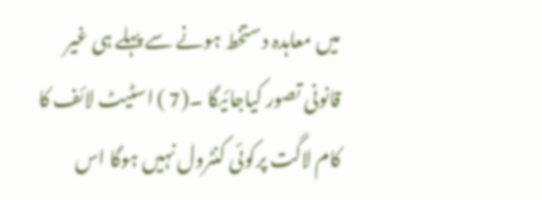میں معاہدہ دستخط ہونے سے پہلے ہی غیر قانونی تصور کیاجائیگا ۔(7 ) اسٹیٹ لائف کا کام لاگت پرکوئی کنٹرول نہیں ہوگا اس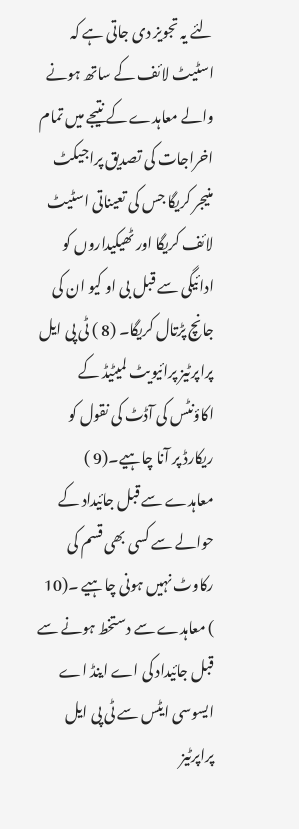لئے یہ تجویز دی جاتی ہے کہ اسٹیٹ لائف کے ساتھ ہونے والے معاہدے کے نتیجے میں تمام اخراجات کی تصدیق پراجیکٹ منیجر کریگا جس کی تعیناتی اسٹیٹ لائف کریگا اور ٹھیکیداروں کو ادائیگی سے قبل بی او کیو ان کی جانچ پڑتال کریگا۔ (8 ) ٹی پی ایل پراپرٹیز پرائیویٹ لمیٹیڈ کے اکاؤنٹس کی آڈٹ کی نقول کو ریکارڈ پر آنا چاہیے۔(9 ) معاہدے سے قبل جائیداد کے حوالے سے کسی بھی قسم کی رکاوٹ نہیں ہونی چاہیے ۔(10 ) معاہدے سے دستخط ہونے سے قبل جائیداد کی اے اینڈ اے ایسوسی ایٹس سے ٹی پی ایل پراپرٹیز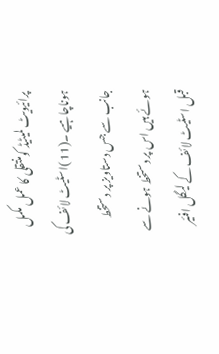پرائیویٹ لمیٹیڈ کومنتقلی کا عمل مکمل ہوناچاہیے ۔(11 )اسٹیٹ لائف کی جانب سے جس دستاویز پر دستخط ہوئے ہیں اس پر دستخط ہونے سے قبل اسٹیٹ لائف کے لیگل افئیر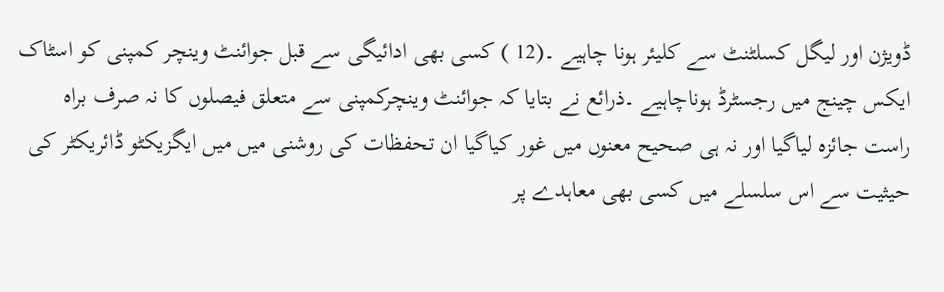ڈویژن اور لیگل کسلٹنٹ سے کلیئر ہونا چاہیے ۔(12 ) کسی بھی ادائیگی سے قبل جوائنٹ وینچر کمپنی کو اسٹاک ایکس چینج میں رجسٹرڈ ہوناچاہیے ۔ذرائع نے بتایا کہ جوائنٹ وینچرکمپنی سے متعلق فیصلوں کا نہ صرف براہ راست جائزہ لیاگیا اور نہ ہی صحیح معنوں میں غور کیاگیا ان تحفظات کی روشنی میں میں ایگزیکٹو ڈائریکٹر کی حیثیت سے اس سلسلے میں کسی بھی معاہدے پر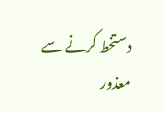دستخط کرنے سے معذور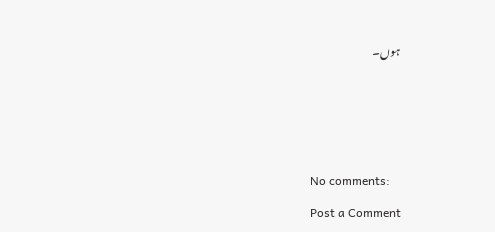ہوں۔







No comments:

Post a Comment